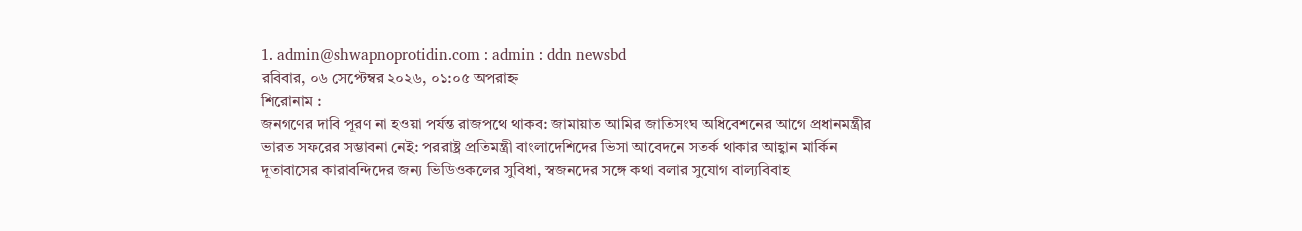1. admin@shwapnoprotidin.com : admin : ddn newsbd
রবিবার, ০৬ সেপ্টেম্বর ২০২৬, ০১:০৫ অপরাহ্ন
শিরোনাম :
জনগণের দাবি পূরণ না হওয়া পর্যন্ত রাজপথে থাকব: জামায়াত আমির জাতিসংঘ অধিবেশনের আগে প্রধানমন্ত্রীর ভারত সফরের সম্ভাবনা নেই: পররাষ্ট্র প্রতিমন্ত্রী বাংলাদেশিদের ভিসা আবেদনে সতর্ক থাকার আহ্বান মার্কিন দূতাবাসের কারাবন্দিদের জন্য ভিডিওকলের সুবিধা, স্বজনদের সঙ্গে কথা বলার সুযোগ বাল্যবিবাহ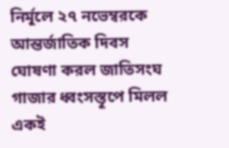নির্মূলে ২৭ নভেম্বরকে আন্তর্জাতিক দিবস ঘোষণা করল জাতিসংঘ গাজার ধ্বংসস্তূপে মিলল একই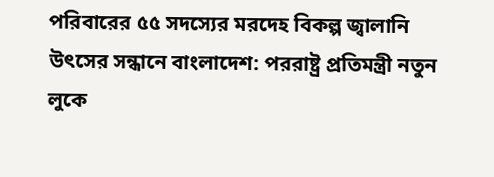পরিবারের ৫৫ সদস্যের মরদেহ বিকল্প জ্বালানি উৎসের সন্ধানে বাংলাদেশ: পররাষ্ট্র প্রতিমন্ত্রী নতুন লুকে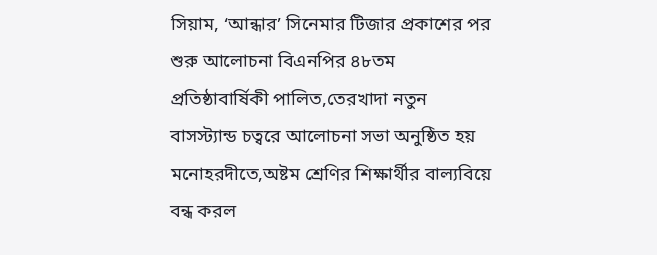সিয়াম, ‘আন্ধার’ সিনেমার টিজার প্রকাশের পর শুরু আলোচনা বিএনপির ৪৮তম প্রতিষ্ঠাবার্ষিকী পালিত,তেরখাদা নতুন বাসস্ট্যান্ড চত্বরে আলোচনা সভা অনুষ্ঠিত হয় মনোহরদীতে,অষ্টম শ্রেণির শিক্ষার্থীর বাল্যবিয়ে বন্ধ করল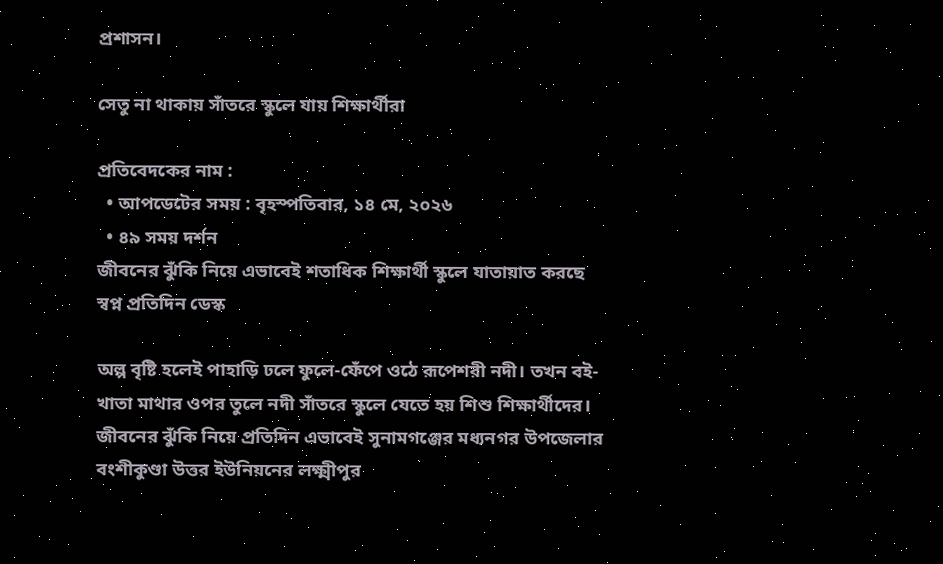প্রশাসন।

সেতু না থাকায় সাঁতরে স্কুলে যায় শিক্ষার্থীরা

প্রতিবেদকের নাম :
  • আপডেটের সময় : বৃহস্পতিবার, ১৪ মে, ২০২৬
  • ৪৯ সময় দর্শন
জীবনের ঝুঁকি নিয়ে এভাবেই শতাধিক শিক্ষার্থী স্কুলে যাতায়াত করছে
স্বপ্ন প্রতিদিন ডেস্ক

অল্প বৃষ্টি হলেই পাহাড়ি ঢলে ফুলে-ফেঁপে ওঠে রূপেশরী নদী। তখন বই-খাতা মাথার ওপর তুলে নদী সাঁতরে স্কুলে যেতে হয় শিশু শিক্ষার্থীদের। জীবনের ঝুঁকি নিয়ে প্রতিদিন এভাবেই সুনামগঞ্জের মধ্যনগর উপজেলার বংশীকুণ্ডা উত্তর ইউনিয়নের লক্ষ্মীপুর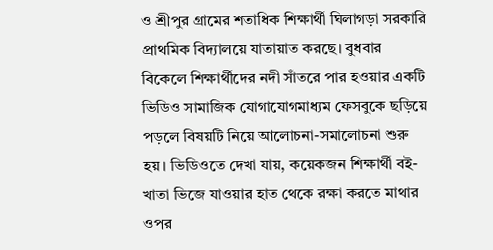ও শ্রীপুর গ্রামের শতাধিক শিক্ষার্থী ঘিলাগড়া সরকারি প্রাথমিক বিদ্যালয়ে যাতায়াত করছে। বুধবার বিকেলে শিক্ষার্থীদের নদী সাঁতরে পার হওয়ার একটি ভিডিও সামাজিক যোগাযোগমাধ্যম ফেসবুকে ছড়িয়ে পড়লে বিষয়টি নিয়ে আলোচনা-সমালোচনা শুরু হয়। ভিডিওতে দেখা যায়, কয়েকজন শিক্ষার্থী বই-খাতা ভিজে যাওয়ার হাত থেকে রক্ষা করতে মাথার ওপর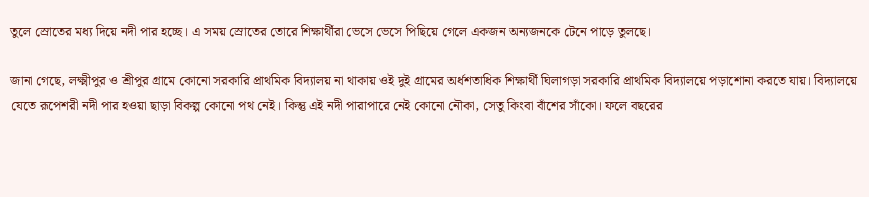তুলে স্রোতের মধ্য দিয়ে নদী পার হচ্ছে। এ সময় স্রোতের তোরে শিক্ষার্থীরা ভেসে ভেসে পিছিয়ে গেলে একজন অন্যজনকে টেনে পাড়ে তুলছে।

জানা গেছে, লক্ষ্মীপুর ও শ্রীপুর গ্রামে কোনো সরকারি প্রাথমিক বিদ্যালয় না থাকায় ওই দুই গ্রামের অর্ধশতাধিক শিক্ষার্থী ঘিলাগড়া সরকারি প্রাথমিক বিদ্যালয়ে পড়াশোনা করতে যায়। বিদ্যালয়ে যেতে রূপেশরী নদী পার হওয়া ছাড়া বিকল্প কোনো পথ নেই। কিন্তু এই নদী পারাপারে নেই কোনো নৌকা, সেতু কিংবা বাঁশের সাঁকো। ফলে বছরের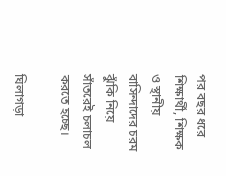পর বছর ধরে শিক্ষার্থী, শিক্ষক ও স্থানীয় বাসিন্দাদের চরম ঝুঁকি নিয়ে সাঁতরেই চলাচল করতে হচ্ছে।

ঘিলাগড়া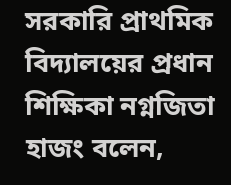সরকারি প্রাথমিক বিদ্যালয়ের প্রধান শিক্ষিকা নগ্নজিতা হাজং বলেন,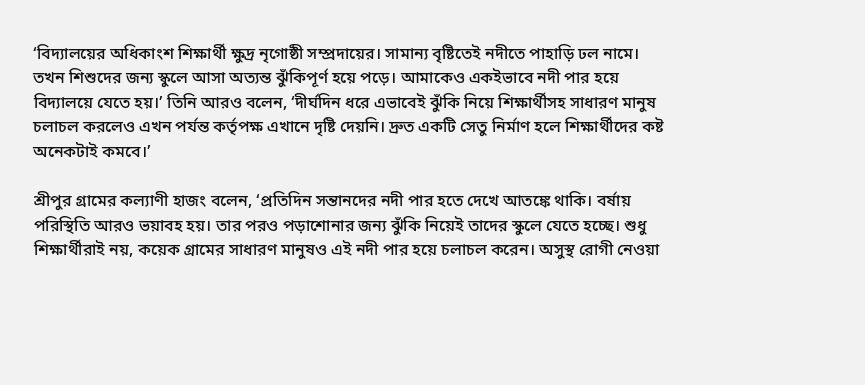‘বিদ্যালয়ের অধিকাংশ শিক্ষার্থী ক্ষুদ্র নৃগোষ্ঠী সম্প্রদায়ের। সামান্য বৃষ্টিতেই নদীতে পাহাড়ি ঢল নামে। তখন শিশুদের জন্য স্কুলে আসা অত্যন্ত ঝুঁকিপূর্ণ হয়ে পড়ে। আমাকেও একইভাবে নদী পার হয়ে বিদ্যালয়ে যেতে হয়।’ তিনি আরও বলেন, ‘দীর্ঘদিন ধরে এভাবেই ঝুঁকি নিয়ে শিক্ষার্থীসহ সাধারণ মানুষ চলাচল করলেও এখন পর্যন্ত কর্তৃপক্ষ এখানে দৃষ্টি দেয়নি। দ্রুত একটি সেতু নির্মাণ হলে শিক্ষার্থীদের কষ্ট অনেকটাই কমবে।’

শ্রীপুর গ্রামের কল্যাণী হাজং বলেন, ‘প্রতিদিন সন্তানদের নদী পার হতে দেখে আতঙ্কে থাকি। বর্ষায় পরিস্থিতি আরও ভয়াবহ হয়। তার পরও পড়াশোনার জন্য ঝুঁকি নিয়েই তাদের স্কুলে যেতে হচ্ছে। শুধু শিক্ষার্থীরাই নয়, কয়েক গ্রামের সাধারণ মানুষও এই নদী পার হয়ে চলাচল করেন। অসুস্থ রোগী নেওয়া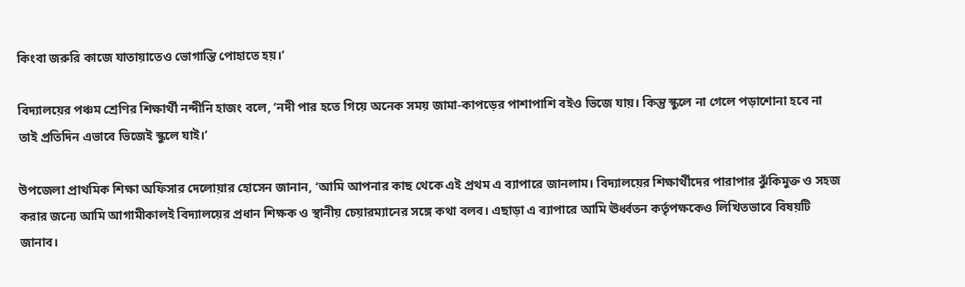কিংবা জরুরি কাজে যাতায়াতেও ভোগান্তি পোহাতে হয়।’

বিদ্যালয়ের পঞ্চম শ্রেণির শিক্ষার্থী নন্দীনি হাজং বলে, ‘নদী পার হতে গিয়ে অনেক সময় জামা-কাপড়ের পাশাপাশি বইও ভিজে যায়। কিন্তু স্কুলে না গেলে পড়াশোনা হবে না তাই প্রতিদিন এভাবে ভিজেই স্কুলে যাই।’

উপজেলা প্রাথমিক শিক্ষা অফিসার দেলোয়ার হোসেন জানান, ‘আমি আপনার কাছ থেকে এই প্রথম এ ব্যাপারে জানলাম। বিদ্যালয়ের শিক্ষার্থীদের পারাপার ঝুঁকিমুক্ত ও সহজ করার জন্যে আমি আগামীকালই বিদ্যালয়ের প্রধান শিক্ষক ও স্থানীয় চেয়ারম্যানের সঙ্গে কথা বলব। এছাড়া এ ব্যাপারে আমি ঊর্ধ্বতন কর্তৃপক্ষকেও লিখিতভাবে বিষয়টি জানাব।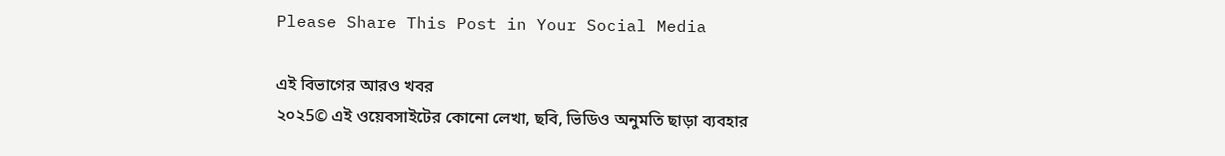Please Share This Post in Your Social Media

এই বিভাগের আরও খবর
২০২5© এই ওয়েবসাইটের কোনো লেখা, ছবি, ভিডিও অনুমতি ছাড়া ব্যবহার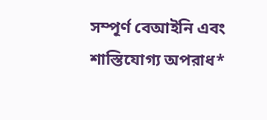সম্পূর্ণ বেআইনি এবং শাস্তিযোগ্য অপরাধ*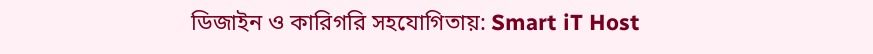ডিজাইন ও কারিগরি সহযোগিতায়: Smart iT Host